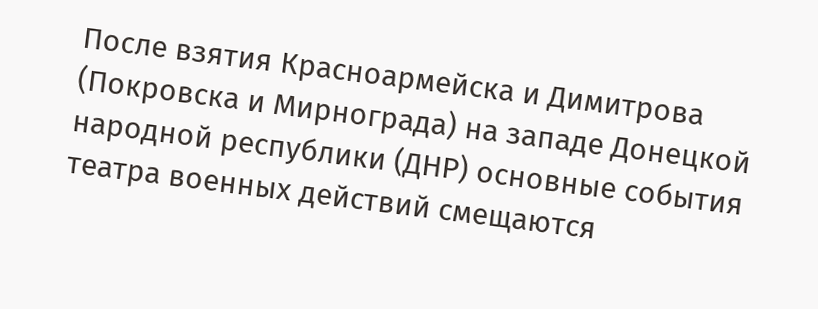После взятия Красноармейска и Димитрова (Покровска и Мирнограда) на западе Донецкой народной республики (ДНР) основные события театра военных действий смещаются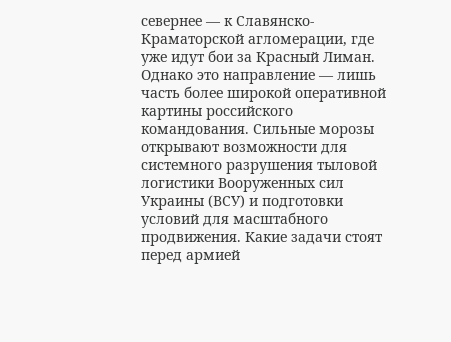севернее — к Славянско-Краматорской агломерации, где уже идут бои за Красный Лиман. Однако это направление — лишь часть более широкой оперативной картины российского командования. Сильные морозы открывают возможности для системного разрушения тыловой логистики Вооруженных сил Украины (ВСУ) и подготовки условий для масштабного продвижения. Какие задачи стоят перед армией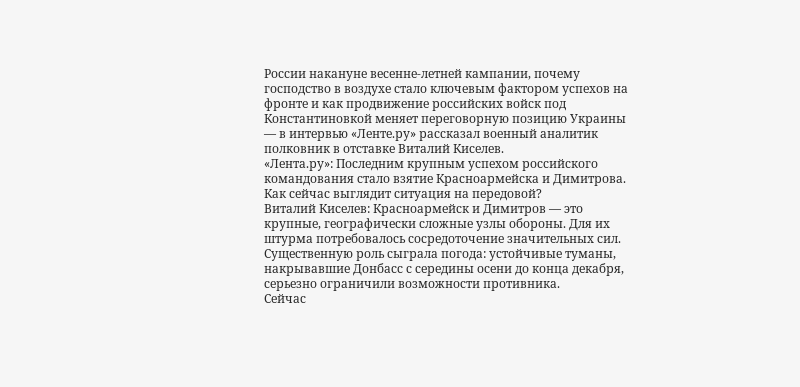России накануне весенне-летней кампании, почему господство в воздухе стало ключевым фактором успехов на фронте и как продвижение российских войск под Константиновкой меняет переговорную позицию Украины — в интервью «Ленте.ру» рассказал военный аналитик полковник в отставке Виталий Киселев.
«Лента.ру»: Последним крупным успехом российского командования стало взятие Красноармейска и Димитрова. Как сейчас выглядит ситуация на передовой?
Виталий Киселев: Красноармейск и Димитров — это крупные, географически сложные узлы обороны. Для их штурма потребовалось сосредоточение значительных сил. Существенную роль сыграла погода: устойчивые туманы, накрывавшие Донбасс с середины осени до конца декабря, серьезно ограничили возможности противника.
Сейчас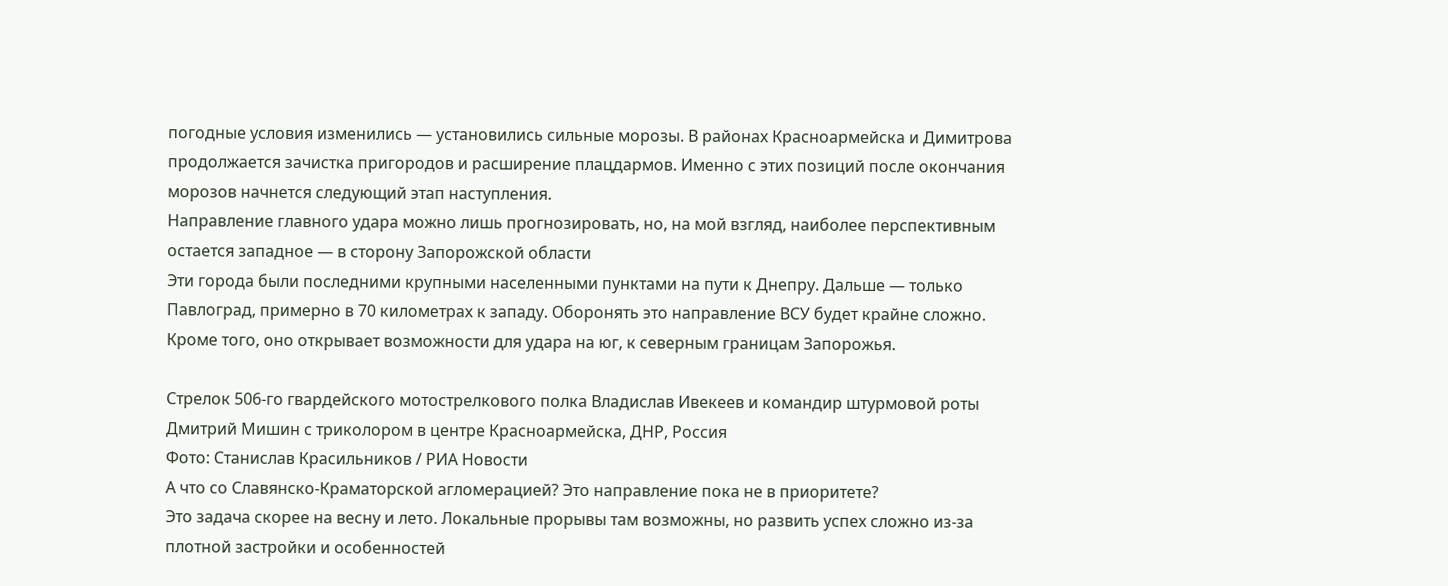погодные условия изменились — установились сильные морозы. В районах Красноармейска и Димитрова продолжается зачистка пригородов и расширение плацдармов. Именно с этих позиций после окончания морозов начнется следующий этап наступления.
Направление главного удара можно лишь прогнозировать, но, на мой взгляд, наиболее перспективным остается западное — в сторону Запорожской области
Эти города были последними крупными населенными пунктами на пути к Днепру. Дальше — только Павлоград, примерно в 70 километрах к западу. Оборонять это направление ВСУ будет крайне сложно.
Кроме того, оно открывает возможности для удара на юг, к северным границам Запорожья.

Стрелок 506-го гвардейского мотострелкового полка Владислав Ивекеев и командир штурмовой роты Дмитрий Мишин с триколором в центре Красноармейска, ДНР, Россия
Фото: Станислав Красильников / РИА Новости
А что со Славянско-Краматорской агломерацией? Это направление пока не в приоритете?
Это задача скорее на весну и лето. Локальные прорывы там возможны, но развить успех сложно из-за плотной застройки и особенностей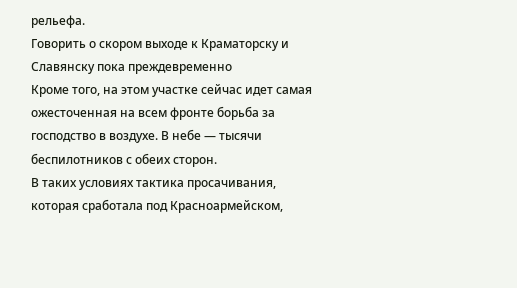рельефа.
Говорить о скором выходе к Краматорску и Славянску пока преждевременно
Кроме того, на этом участке сейчас идет самая ожесточенная на всем фронте борьба за господство в воздухе. В небе — тысячи беспилотников с обеих сторон.
В таких условиях тактика просачивания, которая сработала под Красноармейском,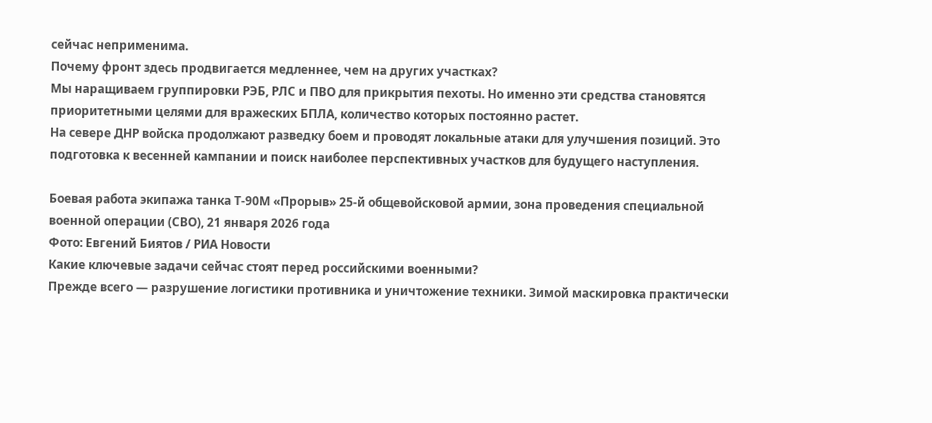сейчас неприменима.
Почему фронт здесь продвигается медленнее, чем на других участках?
Мы наращиваем группировки РЭБ, РЛС и ПВО для прикрытия пехоты. Но именно эти средства становятся приоритетными целями для вражеских БПЛА, количество которых постоянно растет.
На севере ДНР войска продолжают разведку боем и проводят локальные атаки для улучшения позиций. Это подготовка к весенней кампании и поиск наиболее перспективных участков для будущего наступления.

Боевая работа экипажа танка Т-90М «Прорыв» 25-й общевойсковой армии, зона проведения специальной военной операции (СВО), 21 января 2026 года
Фото: Евгений Биятов / РИА Новости
Какие ключевые задачи сейчас стоят перед российскими военными?
Прежде всего — разрушение логистики противника и уничтожение техники. Зимой маскировка практически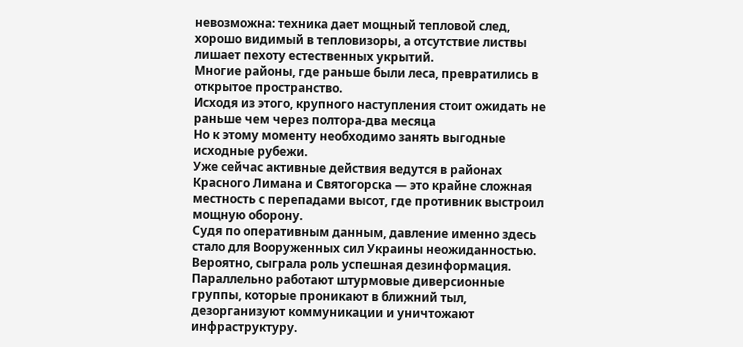невозможна: техника дает мощный тепловой след, хорошо видимый в тепловизоры, а отсутствие листвы лишает пехоту естественных укрытий.
Многие районы, где раньше были леса, превратились в открытое пространство.
Исходя из этого, крупного наступления стоит ожидать не раньше чем через полтора-два месяца
Но к этому моменту необходимо занять выгодные исходные рубежи.
Уже сейчас активные действия ведутся в районах Красного Лимана и Святогорска — это крайне сложная местность с перепадами высот, где противник выстроил мощную оборону.
Судя по оперативным данным, давление именно здесь стало для Вооруженных сил Украины неожиданностью. Вероятно, сыграла роль успешная дезинформация.
Параллельно работают штурмовые диверсионные группы, которые проникают в ближний тыл, дезорганизуют коммуникации и уничтожают инфраструктуру.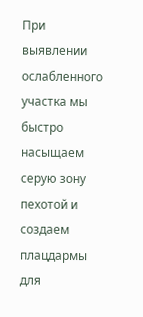При выявлении ослабленного участка мы быстро насыщаем серую зону пехотой и создаем плацдармы для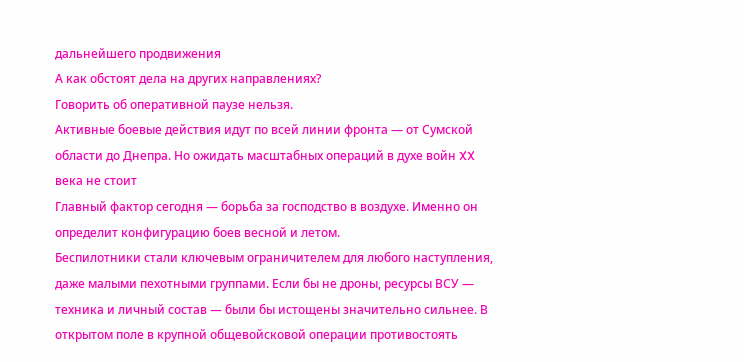дальнейшего продвижения
А как обстоят дела на других направлениях?
Говорить об оперативной паузе нельзя.
Активные боевые действия идут по всей линии фронта — от Сумской области до Днепра. Но ожидать масштабных операций в духе войн XX века не стоит
Главный фактор сегодня — борьба за господство в воздухе. Именно он определит конфигурацию боев весной и летом.
Беспилотники стали ключевым ограничителем для любого наступления, даже малыми пехотными группами. Если бы не дроны, ресурсы ВСУ — техника и личный состав — были бы истощены значительно сильнее. В открытом поле в крупной общевойсковой операции противостоять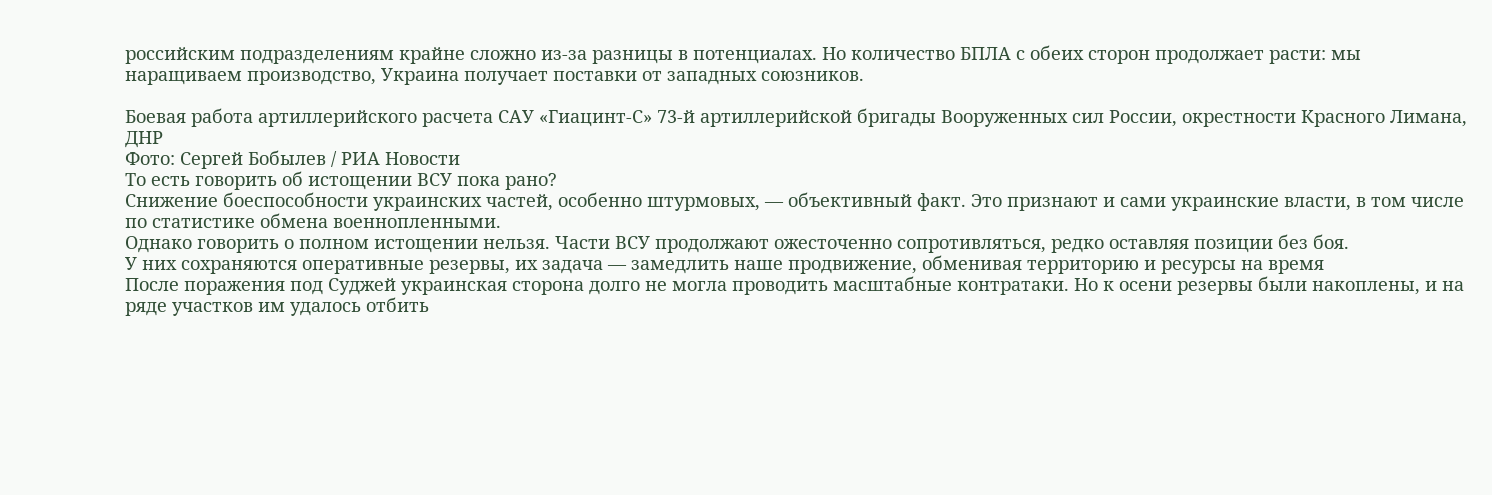российским подразделениям крайне сложно из-за разницы в потенциалах. Но количество БПЛА с обеих сторон продолжает расти: мы наращиваем производство, Украина получает поставки от западных союзников.

Боевая работа артиллерийского расчета САУ «Гиацинт-С» 73-й артиллерийской бригады Вооруженных сил России, окрестности Красного Лимана, ДНР
Фото: Сергей Бобылев / РИА Новости
То есть говорить об истощении ВСУ пока рано?
Снижение боеспособности украинских частей, особенно штурмовых, — объективный факт. Это признают и сами украинские власти, в том числе по статистике обмена военнопленными.
Однако говорить о полном истощении нельзя. Части ВСУ продолжают ожесточенно сопротивляться, редко оставляя позиции без боя.
У них сохраняются оперативные резервы, их задача — замедлить наше продвижение, обменивая территорию и ресурсы на время
После поражения под Суджей украинская сторона долго не могла проводить масштабные контратаки. Но к осени резервы были накоплены, и на ряде участков им удалось отбить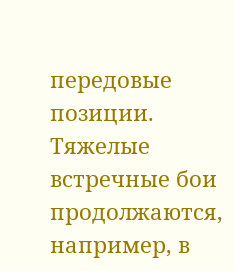передовые позиции. Тяжелые встречные бои продолжаются, например, в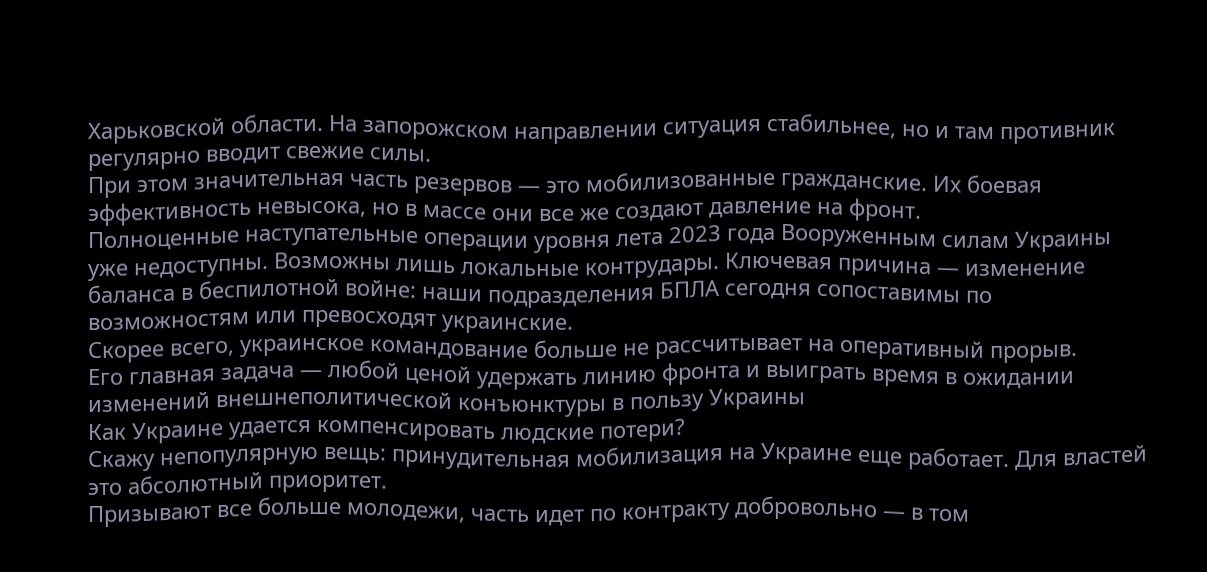Харьковской области. На запорожском направлении ситуация стабильнее, но и там противник регулярно вводит свежие силы.
При этом значительная часть резервов — это мобилизованные гражданские. Их боевая эффективность невысока, но в массе они все же создают давление на фронт.
Полноценные наступательные операции уровня лета 2023 года Вооруженным силам Украины уже недоступны. Возможны лишь локальные контрудары. Ключевая причина — изменение баланса в беспилотной войне: наши подразделения БПЛА сегодня сопоставимы по возможностям или превосходят украинские.
Скорее всего, украинское командование больше не рассчитывает на оперативный прорыв.
Его главная задача — любой ценой удержать линию фронта и выиграть время в ожидании изменений внешнеполитической конъюнктуры в пользу Украины
Как Украине удается компенсировать людские потери?
Скажу непопулярную вещь: принудительная мобилизация на Украине еще работает. Для властей это абсолютный приоритет.
Призывают все больше молодежи, часть идет по контракту добровольно — в том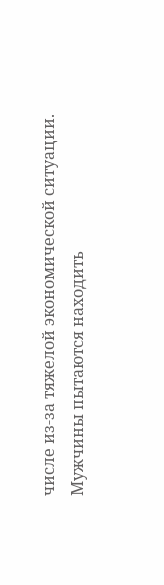числе из-за тяжелой экономической ситуации. Мужчины пытаются находить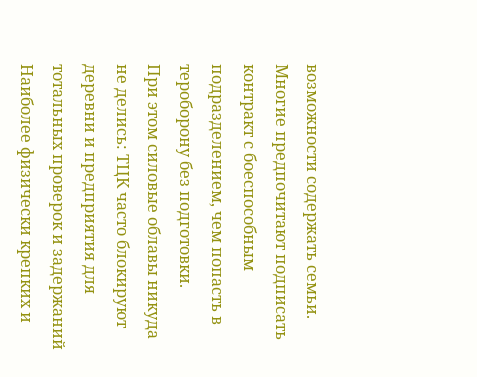возможности содержать семьи. Многие предпочитают подписать контракт с боеспособным подразделением, чем попасть в тероборону без подготовки.
При этом силовые облавы никуда не делись: ТЦК часто блокируют деревни и предприятия для тотальных проверок и задержаний
Наиболее физически крепких и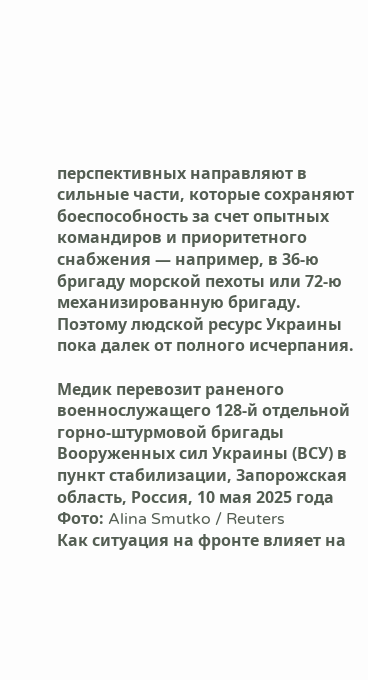перспективных направляют в сильные части, которые сохраняют боеспособность за счет опытных командиров и приоритетного снабжения — например, в 36-ю бригаду морской пехоты или 72-ю механизированную бригаду.
Поэтому людской ресурс Украины пока далек от полного исчерпания.

Медик перевозит раненого военнослужащего 128-й отдельной горно-штурмовой бригады Вооруженных сил Украины (ВСУ) в пункт стабилизации, Запорожская область, Россия, 10 мая 2025 года
Фото: Alina Smutko / Reuters
Как ситуация на фронте влияет на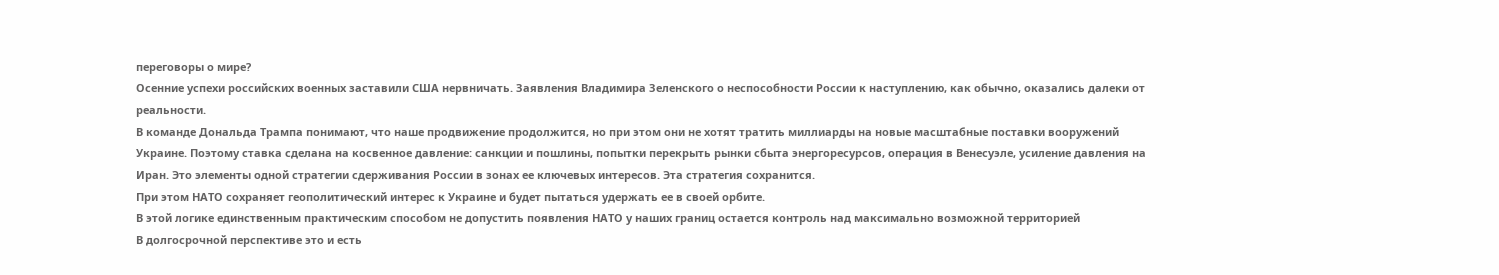переговоры о мире?
Осенние успехи российских военных заставили США нервничать. Заявления Владимира Зеленского о неспособности России к наступлению, как обычно, оказались далеки от реальности.
В команде Дональда Трампа понимают, что наше продвижение продолжится, но при этом они не хотят тратить миллиарды на новые масштабные поставки вооружений Украине. Поэтому ставка сделана на косвенное давление: санкции и пошлины, попытки перекрыть рынки сбыта энергоресурсов, операция в Венесуэле, усиление давления на Иран. Это элементы одной стратегии сдерживания России в зонах ее ключевых интересов. Эта стратегия сохранится.
При этом НАТО сохраняет геополитический интерес к Украине и будет пытаться удержать ее в своей орбите.
В этой логике единственным практическим способом не допустить появления НАТО у наших границ остается контроль над максимально возможной территорией
В долгосрочной перспективе это и есть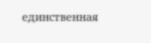единственная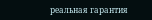реальная гарантия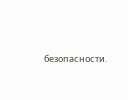безопасности.